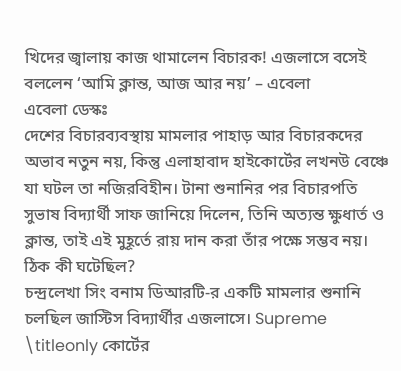খিদের জ্বালায় কাজ থামালেন বিচারক! এজলাসে বসেই বললেন ‘আমি ক্লান্ত, আজ আর নয়’ – এবেলা
এবেলা ডেস্কঃ
দেশের বিচারব্যবস্থায় মামলার পাহাড় আর বিচারকদের অভাব নতুন নয়, কিন্তু এলাহাবাদ হাইকোর্টের লখনউ বেঞ্চে যা ঘটল তা নজিরবিহীন। টানা শুনানির পর বিচারপতি সুভাষ বিদ্যার্থী সাফ জানিয়ে দিলেন, তিনি অত্যন্ত ক্ষুধার্ত ও ক্লান্ত, তাই এই মুহূর্তে রায় দান করা তাঁর পক্ষে সম্ভব নয়।
ঠিক কী ঘটেছিল?
চন্দ্রলেখা সিং বনাম ডিআরটি-র একটি মামলার শুনানি চলছিল জাস্টিস বিদ্যার্থীর এজলাসে। Supreme \titleonly কোর্টের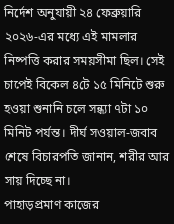নির্দেশ অনুযায়ী ২৪ ফেব্রুয়ারি ২০২৬-এর মধ্যে এই মামলার নিষ্পত্তি করার সময়সীমা ছিল। সেই চাপেই বিকেল ৪টে ১৫ মিনিটে শুরু হওয়া শুনানি চলে সন্ধ্যা ৭টা ১০ মিনিট পর্যন্ত। দীর্ঘ সওয়াল-জবাব শেষে বিচারপতি জানান, শরীর আর সায় দিচ্ছে না।
পাহাড়প্রমাণ কাজের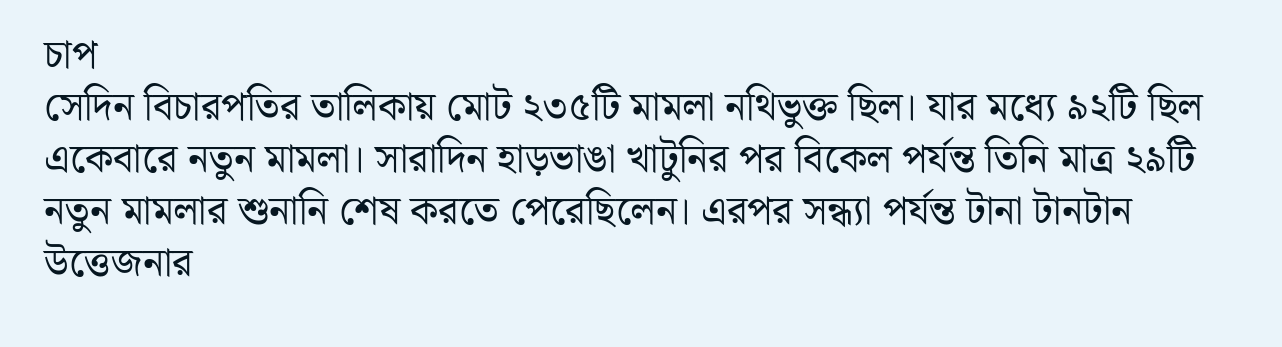চাপ
সেদিন বিচারপতির তালিকায় মোট ২৩৫টি মামলা নথিভুক্ত ছিল। যার মধ্যে ৯২টি ছিল একেবারে নতুন মামলা। সারাদিন হাড়ভাঙা খাটুনির পর বিকেল পর্যন্ত তিনি মাত্র ২৯টি নতুন মামলার শুনানি শেষ করতে পেরেছিলেন। এরপর সন্ধ্যা পর্যন্ত টানা টানটান উত্তেজনার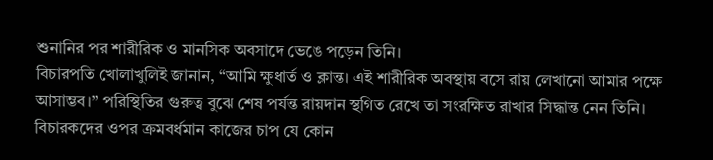শুনানির পর শারীরিক ও মানসিক অবসাদে ভেঙে পড়েন তিনি।
বিচারপতি খোলাখুলিই জানান, “আমি ক্ষুধার্ত ও ক্লান্ত। এই শারীরিক অবস্থায় বসে রায় লেখানো আমার পক্ষে আসাম্ভব।” পরিস্থিতির গুরুত্ব বুঝে শেষ পর্যন্ত রায়দান স্থগিত রেখে তা সংরক্ষিত রাখার সিদ্ধান্ত নেন তিনি। বিচারকদের ওপর ক্রমবর্ধমান কাজের চাপ যে কোন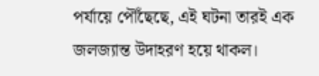পর্যায়ে পৌঁছেছে, এই ঘটনা তারই এক জলজ্যান্ত উদাহরণ হয়ে থাকল।